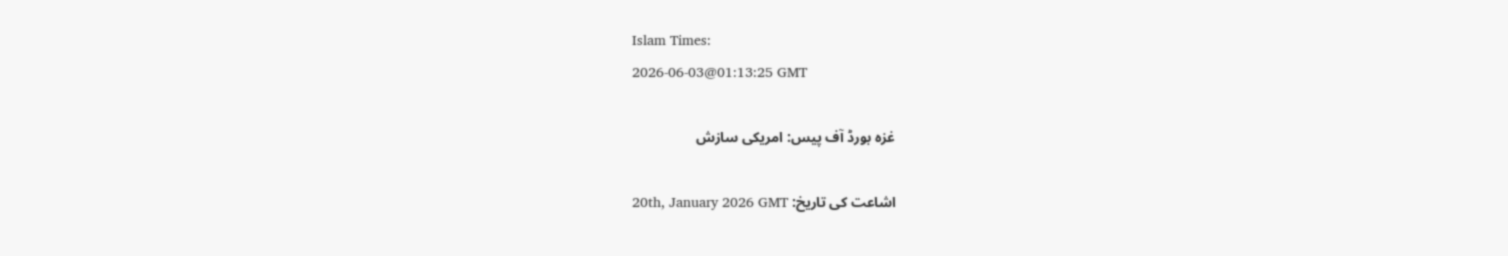Islam Times:
2026-06-03@01:13:25 GMT

غزہ بورڈ آف پیس: امریکی سازش

اشاعت کی تاریخ: 20th, January 2026 GMT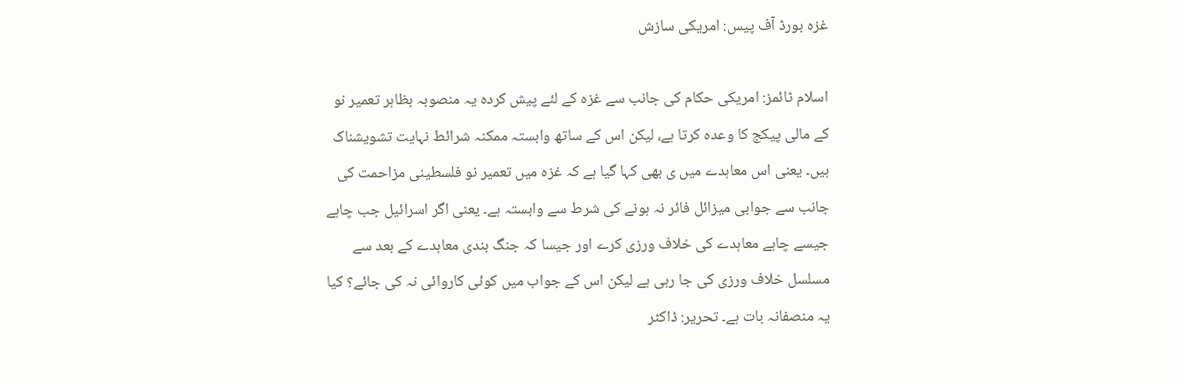غزہ بورڈ آف پیس: امریکی سازش

اسلام ٹائمز: امریکی حکام کی جانب سے غزہ کے لئے پیش کردہ یہ منصوبہ بظاہر تعمیر نو کے مالی پیکج کا وعدہ کرتا ہے، لیکن اس کے ساتھ وابستہ ممکنہ شرائط نہایت تشویشناک ہیں۔ یعنی اس معاہدے میں ی بھی کہا گیا ہے کہ غزہ میں تعمیر نو فلسطینی مزاحمت کی جانب سے جوابی میزائل فائر نہ ہونے کی شرط سے وابستہ ہے۔ یعنی اگر اسرائیل جب چاہے جیسے چاہے معاہدے کی خلاف ورزی کرے اور جیسا کہ جنگ بندی معاہدے کے بعد سے مسلسل خلاف ورزی کی جا رہی ہے لیکن اس کے جواب میں کوئی کاروائی نہ کی جائے؟ کیا یہ منصفانہ بات ہے۔ تحریر: ڈاکٹر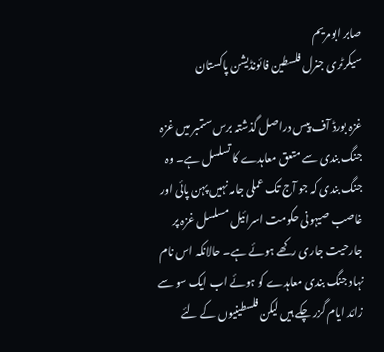صابر ابومریم
سیکرٹری جنرل فلسطین فائونڈیشن پاکستان

غزہ بورڈ آف پیس دراصل گذشتہ برس ستمبر میں غزہ جنگ بندی سے متعق معاہدے کا تسلسل ہے۔ وہ جنگ بندی کہ جو آج تک عملی جامہ نہیں پہن پائی اور غاصب صیہونی حکومت اسرائیل مسلسل غزہ پر جارحیت جاری رکھے ہوئے ہے۔ حالانکہ اس نام نہاد جنگ بندی معاہدے کو ہوئے اب ایک سو سے زائد ایام گزر چکے ہیں لیکن فلسطینیوں کے لئے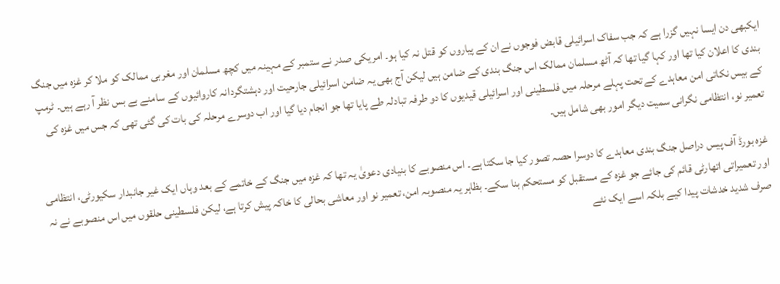ایکبھی دن ایسا نہیں گزرا ہے کہ جب سفاک اسرائیلی قابض فوجوں نے ان کے پیاروں کو قتل نہ کیا ہو۔ امریکی صدر نے ستمبر کے مہینہ میں کچھ مسلمان اور مغربی ممالک کو ملا کر غزہ میں جنگ بندی کا اعلان کیا تھا اور کہا گیا تھا کہ آٹھ مسلمان ممالک اس جنگ بندی کے ضامن ہیں لیکن آج بھی یہ ضامن اسرائیلی جارحیت اور دہشتگردانہ کاروائیوں کے سامنے بے بس نظر آ رہے ہیں۔ ٹرمپ کے بیس نکاتی امن معاہدے کے تحت پہلے مرحلہ میں فلسطینی اور اسرائیلی قیدیوں کا دو طرفہ تبادلہ طے پایا تھا جو انجام دیا گیا اور اب دوسرے مرحلہ کی بات کی گئی تھی کہ جس میں غزہ کی تعمیر نو، انتظامی نگرانی سمیت دیگر امور بھی شامل ہیں۔

غزہ بورڈ آف پیس دراصل جنگ بندی معاہدے کا دوسرا حصہ تصور کیا جا سکتا ہے۔ اس منصوبے کا بنیادی دعویٰ یہ تھا کہ غزہ میں جنگ کے خاتمے کے بعد وہاں ایک غیر جانبدار سکیورٹی، انتظامی اور تعمیراتی اتھارٹی قائم کی جائے جو غزہ کے مستقبل کو مستحکم بنا سکے۔ بظاہر یہ منصوبہ امن، تعمیر نو اور معاشی بحالی کا خاکہ پیش کرتا ہے، لیکن فلسطینی حلقوں میں اس منصوبے نے نہ صرف شدید خدشات پیدا کیے بلکہ اسے ایک نئے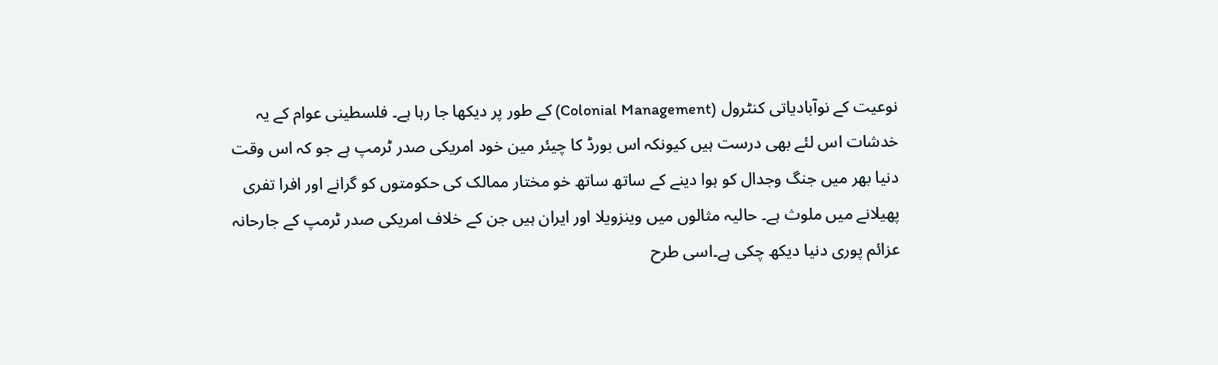نوعیت کے نوآبادیاتی کنٹرول (Colonial Management) کے طور پر دیکھا جا رہا ہے۔ فلسطینی عوام کے یہ خدشات اس لئے بھی درست ہیں کیونکہ اس بورڈ کا چیئر مین خود امریکی صدر ٹرمپ ہے جو کہ اس وقت دنیا بھر میں جنگ وجدال کو ہوا دینے کے ساتھ ساتھ خو مختار ممالک کی حکومتوں کو گرانے اور افرا تفری پھیلانے میں ملوث ہے۔ حالیہ مثالوں میں وینزویلا اور ایران ہیں جن کے خلاف امریکی صدر ٹرمپ کے جارحانہ عزائم پوری دنیا دیکھ چکی ہے۔اسی طرح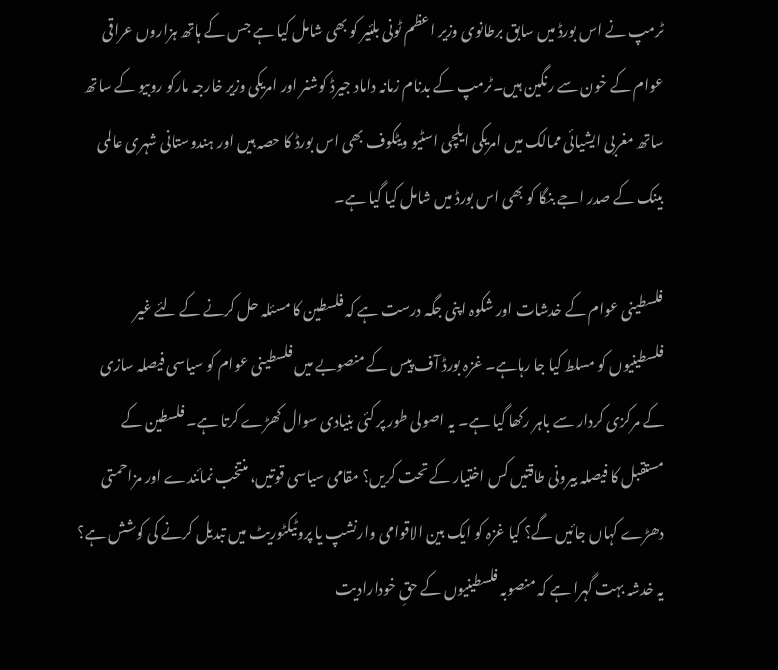ٹرمپ نے اس بورڈ میں سابق برطانوی وزیر اعظم ٹونی بلئیر کو بھی شامل کیا ہے جس کے ہاتھ ہزاروں عراقی عوام کے خون سے رنگین ہیں۔ٹرمپ کے بدنام زمانہ داماد جیرڈ کوشنر اور امریکی وزیر خارجہ مارکو روبیو کے ساتھ ساتھ مغربی ایشیائی ممالک میں امریکی ایلچی اسٹیو ویٹکوف بھی اس بورڈ کا حصہ ہیں اور ہندوستانی شہری عالمی بینک کے صدر اجے بنگا کو بھی اس بورڈ میں شامل کیا گیا ہے۔

فلسطینی عوام کے خدشات اور شکوہ اپنی جگہ درست ہے کہ فلسطین کا مسئلہ حل کرنے کے لئے غیر فلسطینیوں کو مسلط کیا جا رہاہے۔ غزہ بورڈ آف پیس کے منصوبے میں فلسطینی عوام کو سیاسی فیصلہ سازی کے مرکزی کردار سے باہر رکھا گیا ہے۔ یہ اصولی طور پر کئی بنیادی سوال کھڑے کرتا ہے۔ فلسطین کے مستقبل کا فیصلہ بیرونی طاقتیں کس اختیار کے تحت کریں؟ مقامی سیاسی قوتیں، منتخب نمائندے اور مزاحمتی دھڑے کہاں جائیں گے؟ کیا غزہ کو ایک بین الاقوامی وارنشپ یا پروٹیکٹوریٹ میں تبدیل کرنے کی کوشش ہے؟ یہ خدشہ بہت گہرا ہے کہ منصوبہ فلسطینیوں کے حقِ خودارادیت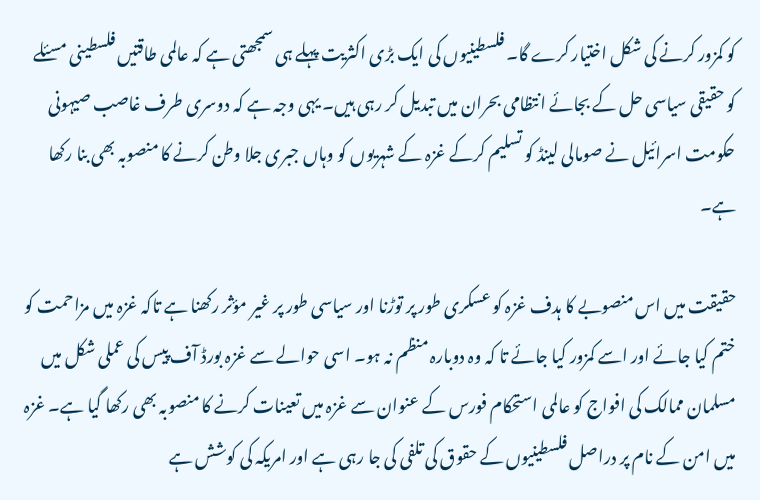کو کمزور کرنے کی شکل اختیار کرے گا۔ فلسطینیوں کی ایک بڑی اکثریت پہلے ہی سمجھتی ہے کہ عالمی طاقتیں فلسطینی مسئلے کو حقیقی سیاسی حل کے بجائے انتظامی بحران میں تبدیل کر رہی ہیں۔ یہی وجہ ہے کہ دوسری طرف غاصب صیہونی حکومت اسرائیل نے صومالی لینڈ کو تسلیم کرکے غزہ کے شہریوں کو وہاں جبری جلا وطن کرنے کا منصوبہ بھی بنا رکھا ہے۔

حقیقت میں اس منصوبے کا ہدف غزہ کو عسکری طور پر توڑنا اور سیاسی طور پر غیر مؤثر رکھنا ہے تاکہ غزہ میں مزاحمت کو ختم کیا جائے اور اسے کمزور کیا جائے تا کہ وہ دوبارہ منظم نہ ہو۔ اسی حوالے سے غزہ بورڈ آف پیس کی عملی شکل میں مسلمان ممالک کی افواج کو عالمی استحکام فورس کے عنوان سے غزہ میں تعینات کرنے کا منصوبہ بھی رکھا گیا ہے۔ غزہ میں امن کے نام پر دراصل فلسطینیوں کے حقوق کی تلفی کی جا رہی ہے اور امریکہ کی کوشش ہے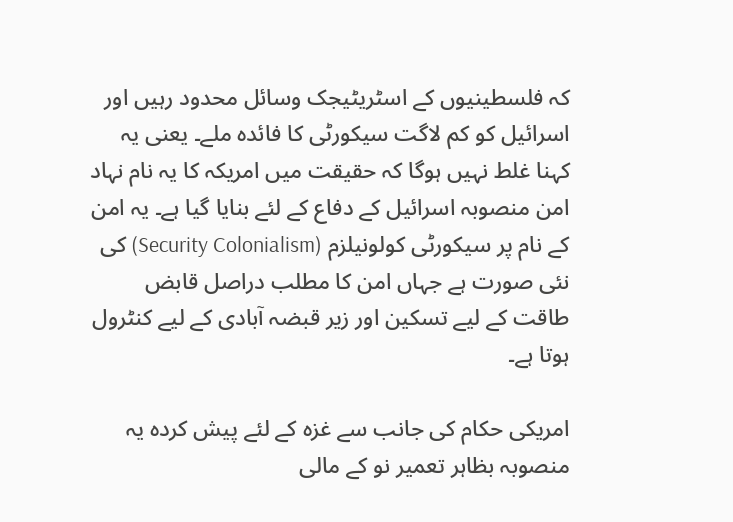کہ فلسطینیوں کے اسٹریٹیجک وسائل محدود رہیں اور اسرائیل کو کم لاگت سیکورٹی کا فائدہ ملے۔ یعنی یہ کہنا غلط نہیں ہوگا کہ حقیقت میں امریکہ کا یہ نام نہاد امن منصوبہ اسرائیل کے دفاع کے لئے بنایا گیا ہے۔ یہ امن کے نام پر سیکورٹی کولونیلزم (Security Colonialism) کی نئی صورت ہے جہاں امن کا مطلب دراصل قابض طاقت کے لیے تسکین اور زیر قبضہ آبادی کے لیے کنٹرول ہوتا ہے۔

امریکی حکام کی جانب سے غزہ کے لئے پیش کردہ یہ منصوبہ بظاہر تعمیر نو کے مالی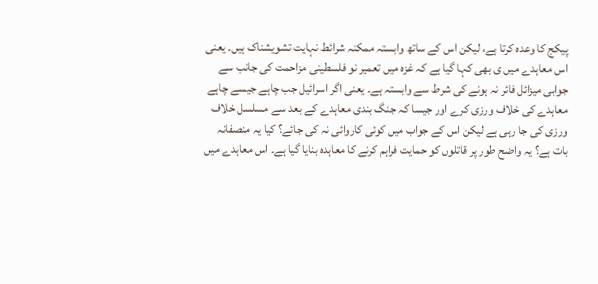پیکج کا وعدہ کرتا ہے، لیکن اس کے ساتھ وابستہ ممکنہ شرائط نہایت تشویشناک ہیں۔ یعنی اس معاہدے میں ی بھی کہا گیا ہے کہ غزہ میں تعمیر نو فلسطینی مزاحمت کی جانب سے جوابی میزائل فائر نہ ہونے کی شرط سے وابستہ ہے۔ یعنی اگر اسرائیل جب چاہے جیسے چاہے معاہدے کی خلاف ورزی کرے اور جیسا کہ جنگ بندی معاہدے کے بعد سے مسلسل خلاف ورزی کی جا رہی ہے لیکن اس کے جواب میں کوئی کاروائی نہ کی جائے؟ کیا یہ منصفانہ بات ہے؟ یہ واضح طور پر قاتلوں کو حمایت فراہم کرنے کا معاہدہ بنایا گیا ہے۔ اس معاہدے میں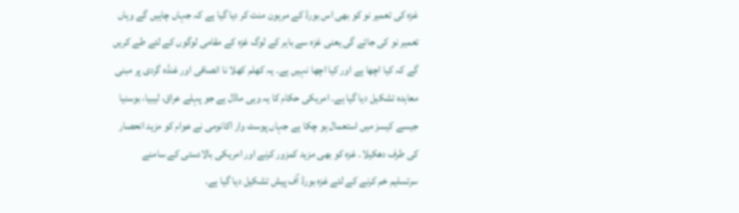غزہ کی تعمیر نو کو بھی اس بورڈ کے مرہون منت کر دیا گیا ہے کہ جہاں چاہیں گے وہاں تعمیر نو کی جائے گی یعنی غزہ سے باہر کے لوگ غزہ کے مقامی لوگوں کے لئے طے کریں گے کہ کیا اچھا ہے اور کیا اچھا نہیں ہے۔ یہ کھلم کھلا نا انصافی اور غنڈہ گردی پر مبنی معاہدہ تشکیل دیا گیا ہے۔ امریکی حکام کا یہ وہی ماڈل ہے جو پہلے عراق، لیبیا، بوسنیا جیسے کیسز میں استعمال ہو چکا ہے جہاں پوسٹ وار اکانومی نے عوام کو مزید انحصار کی طرف دھکیلا۔ غزہ کو بھی مزید کمزور کرنے اور امریکی بالادستی کے سامنے سرتسلیم خم کرنے کے لئے غزہ بورڈ آف پیش تشکیل دیا گیا ہے۔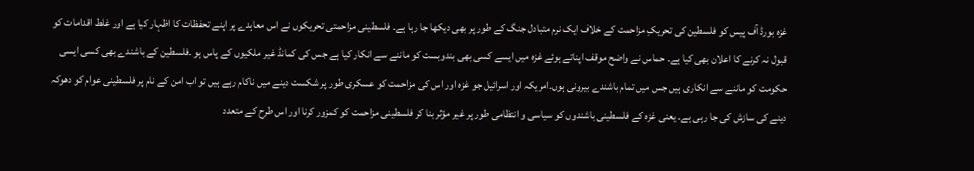غزہ بورڈ آف پیس کو فلسطین کی تحریکِ مزاحمت کے خلاف ایک نرم متبادل جنگ کے طور پر بھی دیکھا جا رہا ہے۔ فلسطینی مزاحمتی تحریکوں نے اس معاہدے پر اپنے تحفظات کا اظہار کیا ہے اور غلط اقدامات کو قبول نہ کرنے کا اعلان بھی کیا ہے۔ حماس نے واضح موقف اپناتے ہوئے غزہ میں ایسے کسی بھی بندوبست کو ماننے سے انکار کیا ہے جس کی کمانڈ غیر ملکیوں کے پاس ہو ۔فلسطین کے باشندے بھی کسی ایسی حکومت کو ماننے سے انکاری ہیں جس میں تمام باشندے بیرونی ہوں۔امریکہ اور اسرائیل جو غزہ اور اس کی مزاحمت کو عسکری طور پر شکست دینے میں ناکام رہے ہیں تو اب امن کے نام پر فلسطینی عوام کو دھوکہ دینے کی سازش کی جا رہی ہے۔ یعنی غزہ کے فلسطینی باشندوں کو سیاسی و انتظامی طور پر غیر مؤثر بنا کر فلسطینی مزاحمت کو کمزور کرنا اور اس طرح کے متعدد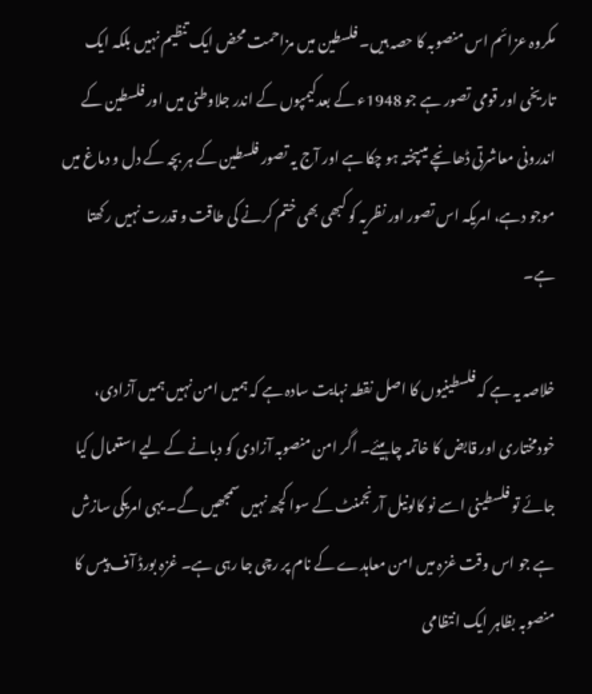مکروہ عزائم اس منصوبہ کا حصہ ہیں۔ فلسطین میں مزاحمت محض ایک تنظیم نہیں بلکہ ایک تاریخی اور قومی تصور ہے جو 1948ء کے بعدکیمپوں کے اندر جلاوطنی میں اور فلسطین کے اندرونی معاشرتی ڈھانچے میںپختہ ہو چکا ہے اور آج یہ تصور فلسطین کے ہر بچہ کے دل و دماغ میں موجو دہے، امریکہ اس تصور اور نظریہ کو کبھی بھی ختم کرنے کی طاقت و قدرت نہیں رکھتا ہے۔

خلاصہ یہ ہے کہ فلسطینیوں کا اصل نقطہ نہایت سادہ ہے کہ ہمیں امن نہیں ہمیں آزادی، خودمختاری اور قابض کا خاتمہ چاہیئے۔ اگر امن منصوبہ آزادی کو دبانے کے لیے استعمال کیا جائے تو فلسطینی اسے نو کالونیل آرنجمنٹ کے سوا کچھ نہیں سمجھیں گے۔ یہی امریکی سازش ہے جو اس وقت غزہ میں امن معاہدے کے نام پر رچی جا رہی ہے۔ غزہ بورڈ آف پیس کا منصوبہ بظاہر ایک انتظامی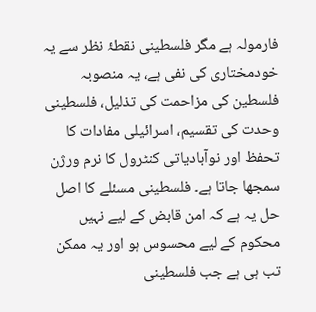فارمولہ ہے مگر فلسطینی نقطۂ نظر سے یہ خودمختاری کی نفی ہے، یہ منصوبہ فلسطین کی مزاحمت کی تذلیل، فلسطینی وحدت کی تقسیم، اسرائیلی مفادات کا تحفظ اور نوآبادیاتی کنٹرول کا نرم ورژن سمجھا جاتا ہے۔ فلسطینی مسئلے کا اصل حل یہ ہے کہ امن قابض کے لیے نہیں محکوم کے لیے محسوس ہو اور یہ ممکن تب ہی ہے جب فلسطینی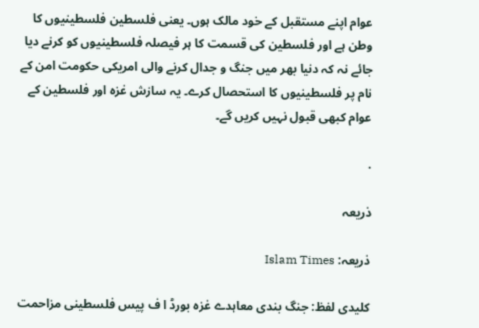عوام اپنے مستقبل کے خود مالک ہوں۔ یعنی فلسطین فلسطینیوں کا وطن ہے اور فلسطین کی قسمت کا ہر فیصلہ فلسطینیوں کو کرنے دیا جائے نہ کہ دنیا بھر میں جنگ و جدال کرنے والی امریکی حکومت امن کے نام پر فلسطینیوں کا استحصال کرے۔ یہ سازش غزہ اور فلسطین کے عوام کبھی قبول نہیں کریں گے۔

.

ذریعہ

ذریعہ: Islam Times

کلیدی لفظ: جنگ بندی معاہدے غزہ بورڈ ا ف پیس فلسطینی مزاحمت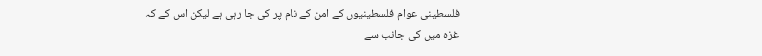فلسطینی عوام فلسطینیوں کے امن کے نام پر کی جا رہی ہے لیکن اس کے کہ غزہ میں کی جانب سے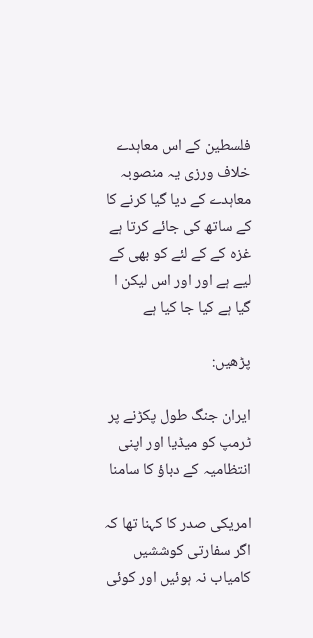فلسطین کے اس معاہدے خلاف ورزی یہ منصوبہ معاہدے کے دیا گیا کرنے کا کے ساتھ کی جائے کرتا ہے غزہ کے کے لئے کو بھی کے لیے ہے اور اور اس لیکن ا گیا ہے کیا جا کیا ہے

پڑھیں:

ایران جنگ طول پکڑنے پر ٹرمپ کو میڈیا اور اپنی انتظامیہ کے دباؤ کا سامنا

امریکی صدر کا کہنا تھا کہ اگر سفارتی کوششیں کامیاب نہ ہوئیں اور کوئی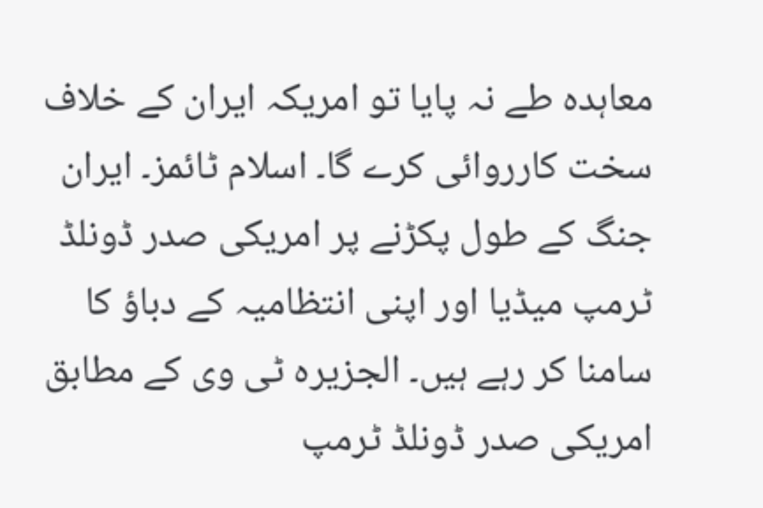معاہدہ طے نہ پایا تو امریکہ ایران کے خلاف سخت کارروائی کرے گا۔ اسلام ٹائمز۔ ایران جنگ کے طول پکڑنے پر امریکی صدر ڈونلڈ ٹرمپ میڈیا اور اپنی انتظامیہ کے دباؤ کا سامنا کر رہے ہیں۔ الجزیرہ ٹی وی کے مطابق امریکی صدر ڈونلڈ ٹرمپ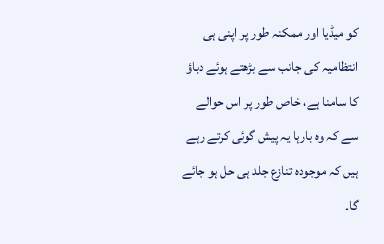کو میڈیا اور ممکنہ طور پر اپنی ہی انتظامیہ کی جانب سے بڑھتے ہوئے دباؤ کا سامنا ہے، خاص طور پر اس حوالے سے کہ وہ بارہا یہ پیش گوئی کرتے رہے ہیں کہ موجودہ تنازع جلد ہی حل ہو جائے گا۔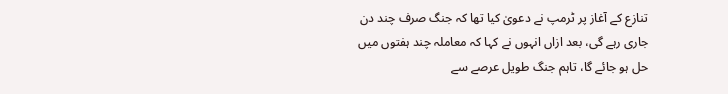تنازع کے آغاز پر ٹرمپ نے دعویٰ کیا تھا کہ جنگ صرف چند دن جاری رہے گی، بعد ازاں انہوں نے کہا کہ معاملہ چند ہفتوں میں حل ہو جائے گا، تاہم جنگ طویل عرصے سے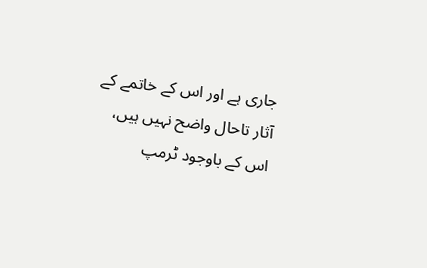جاری ہے اور اس کے خاتمے کے آثار تاحال واضح نہیں ہیں، اس کے باوجود ٹرمپ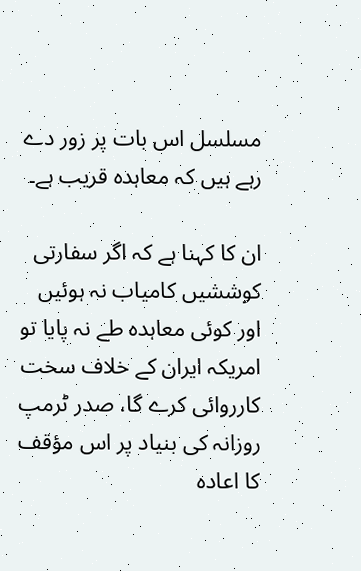مسلسل اس بات پر زور دے رہے ہیں کہ معاہدہ قریب ہے۔

ان کا کہنا ہے کہ اگر سفارتی کوششیں کامیاب نہ ہوئیں اور کوئی معاہدہ طے نہ پایا تو امریکہ ایران کے خلاف سخت کارروائی کرے گا، صدر ٹرمپ روزانہ کی بنیاد پر اس مؤقف کا اعادہ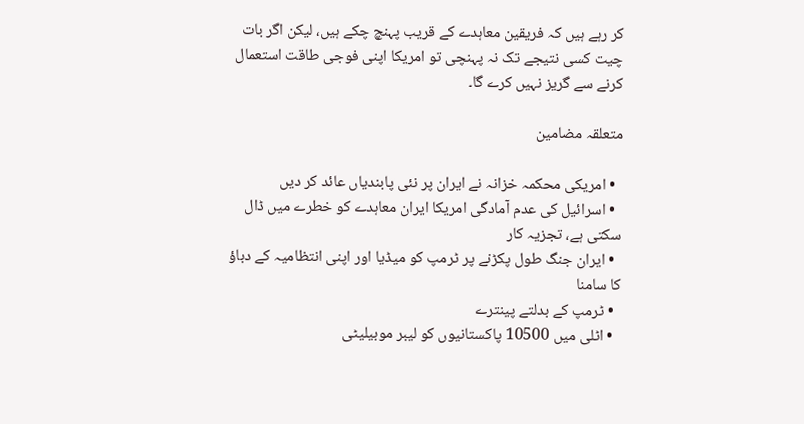کر رہے ہیں کہ فریقین معاہدے کے قریب پہنچ چکے ہیں، لیکن اگر بات چیت کسی نتیجے تک نہ پہنچی تو امریکا اپنی فوجی طاقت استعمال کرنے سے گریز نہیں کرے گا۔

متعلقہ مضامین

  • امریکی محکمہ خزانہ نے ایران پر نئی پابندیاں عائد کر دیں
  • اسرائیل کی عدم آمادگی امریکا ایران معاہدے کو خطرے میں ڈال سکتی ہے، تجزیہ کار
  • ایران جنگ طول پکڑنے پر ٹرمپ کو میڈیا اور اپنی انتظامیہ کے دباؤ کا سامنا
  • ٹرمپ کے بدلتے پینترے
  • اٹلی میں 10500 پاکستانیوں کو لیبر موبیلیٹی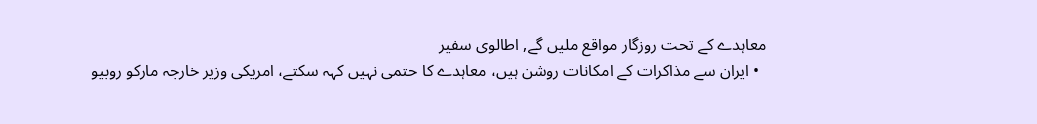معاہدے کے تحت روزگار مواقع ملیں گے, اطالوی سفیر
  • ایران سے مذاکرات کے امکانات روشن ہیں، معاہدے کا حتمی نہیں کہہ سکتے، امریکی وزیر خارجہ مارکو روبیو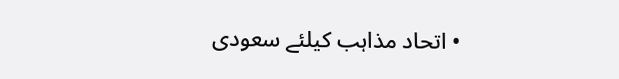• اتحاد مذاہب کیلئے سعودی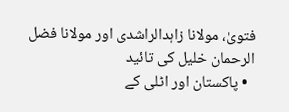فتویٰ، مولانا زاہدالراشدی اور مولانا فضل الرحمان خلیل کی تائید
  • پاکستان اور اٹلی کے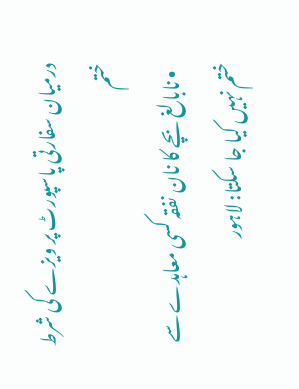درمیان سفارتی پاسپورٹ پر ویزے کی شرط ختم
  • نابالغ بچے کا نان نفقہ کسی معاہدے سے ختم نہیں کیا جا سکتا: لاہور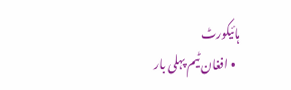ہائیکورٹ
  • افغان ٹیم پہلی بار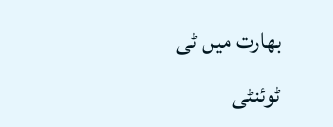بھارت میں ٹی ٹوئنٹی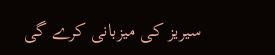سیریز کی میزبانی کرے گی